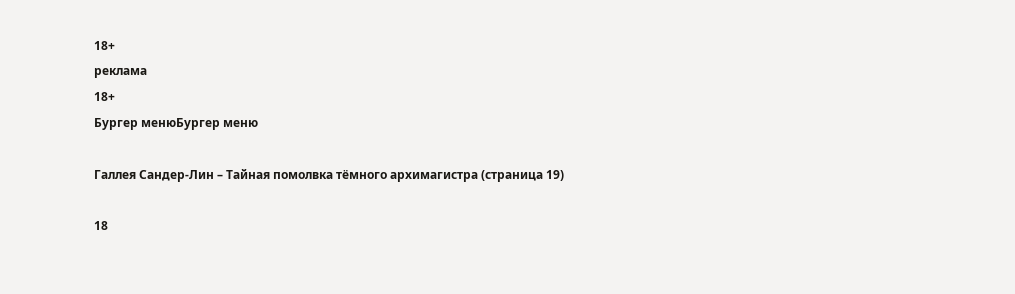18+
реклама
18+
Бургер менюБургер меню

Галлея Сандер-Лин – Тайная помолвка тёмного архимагистра (страница 19)

18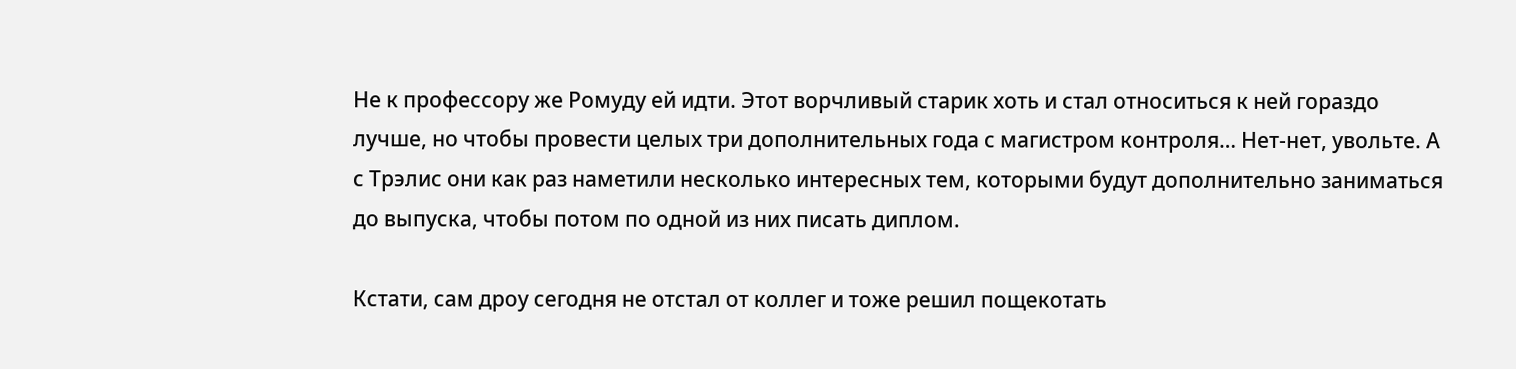Не к профессору же Ромуду ей идти. Этот ворчливый старик хоть и стал относиться к ней гораздо лучше, но чтобы провести целых три дополнительных года с магистром контроля… Нет-нет, увольте. А с Трэлис они как раз наметили несколько интересных тем, которыми будут дополнительно заниматься до выпуска, чтобы потом по одной из них писать диплом.

Кстати, сам дроу сегодня не отстал от коллег и тоже решил пощекотать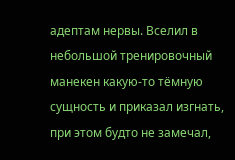адептам нервы. Вселил в небольшой тренировочный манекен какую-то тёмную сущность и приказал изгнать, при этом будто не замечал,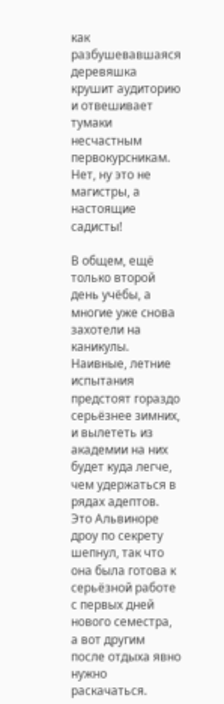как разбушевавшаяся деревяшка крушит аудиторию и отвешивает тумаки несчастным первокурсникам. Нет, ну это не магистры, а настоящие садисты!

В общем, ещё только второй день учёбы, а многие уже снова захотели на каникулы. Наивные, летние испытания предстоят гораздо серьёзнее зимних, и вылететь из академии на них будет куда легче, чем удержаться в рядах адептов. Это Альвиноре дроу по секрету шепнул, так что она была готова к серьёзной работе с первых дней нового семестра, а вот другим после отдыха явно нужно раскачаться.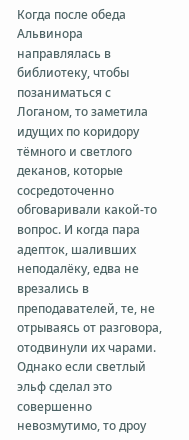Когда после обеда Альвинора направлялась в библиотеку, чтобы позаниматься с Логаном, то заметила идущих по коридору тёмного и светлого деканов, которые сосредоточенно обговаривали какой-то вопрос. И когда пара адепток, шаливших неподалёку, едва не врезались в преподавателей, те, не отрываясь от разговора, отодвинули их чарами. Однако если светлый эльф сделал это совершенно невозмутимо, то дроу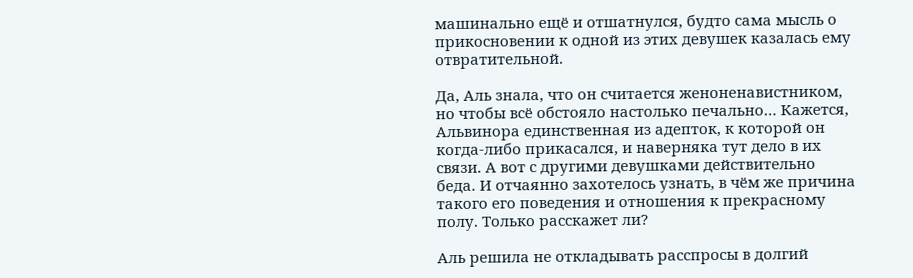машинально ещё и отшатнулся, будто сама мысль о прикосновении к одной из этих девушек казалась ему отвратительной.

Да, Аль знала, что он считается женоненавистником, но чтобы всё обстояло настолько печально… Кажется, Альвинора единственная из адепток, к которой он когда-либо прикасался, и наверняка тут дело в их связи. А вот с другими девушками действительно беда. И отчаянно захотелось узнать, в чём же причина такого его поведения и отношения к прекрасному полу. Только расскажет ли?

Аль решила не откладывать расспросы в долгий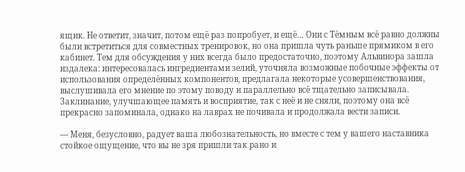ящик. Не ответит, значит, потом ещё раз попробует, и ещё… Они с Тёмным всё равно должны были встретиться для совместных тренировок, но она пришла чуть раньше прямиком в его кабинет. Тем для обсуждения у них всегда было предостаточно, поэтому Альвинора зашла издалека: интересовалась ингредиентами зелий, уточняла возможные побочные эффекты от использования определённых компонентов, предлагала некоторые усовершенствования, выслушивала его мнение по этому поводу и параллельно всё тщательно записывала. Заклинание, улучшающее память и восприятие, так с неё и не сняли, поэтому она всё прекрасно запоминала, однако на лаврах не почивала и продолжала вести записи.

— Меня, безусловно, радует ваша любознательность, но вместе с тем у вашего наставника стойкое ощущение, что вы не зря пришли так рано и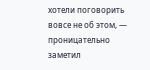хотели поговорить вовсе не об этом, — проницательно заметил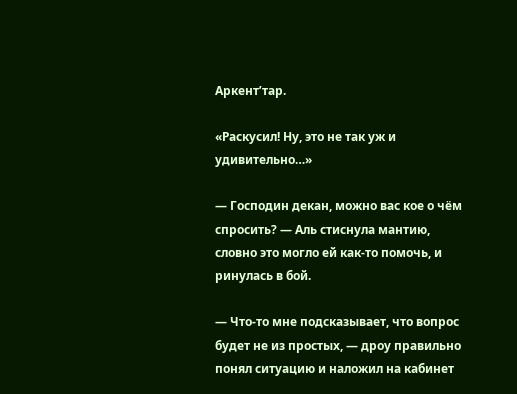Аркент’тар.

«Раскусил! Ну, это не так уж и удивительно…»

— Господин декан, можно вас кое о чём спросить? — Аль стиснула мантию, словно это могло ей как-то помочь, и ринулась в бой.

— Что-то мне подсказывает, что вопрос будет не из простых, — дроу правильно понял ситуацию и наложил на кабинет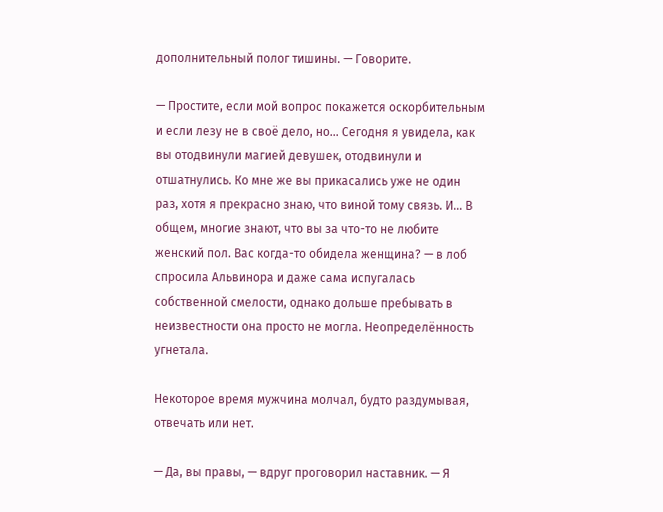дополнительный полог тишины. — Говорите.

— Простите, если мой вопрос покажется оскорбительным и если лезу не в своё дело, но… Сегодня я увидела, как вы отодвинули магией девушек, отодвинули и отшатнулись. Ко мне же вы прикасались уже не один раз, хотя я прекрасно знаю, что виной тому связь. И… В общем, многие знают, что вы за что-то не любите женский пол. Вас когда-то обидела женщина? — в лоб спросила Альвинора и даже сама испугалась собственной смелости, однако дольше пребывать в неизвестности она просто не могла. Неопределённость угнетала.

Некоторое время мужчина молчал, будто раздумывая, отвечать или нет.

— Да, вы правы, — вдруг проговорил наставник. — Я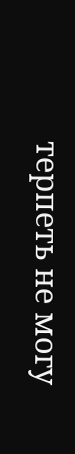терпеть не могу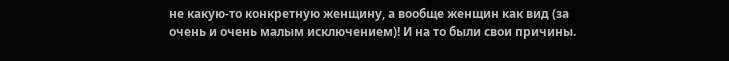не какую-то конкретную женщину, а вообще женщин как вид (за очень и очень малым исключением)! И на то были свои причины.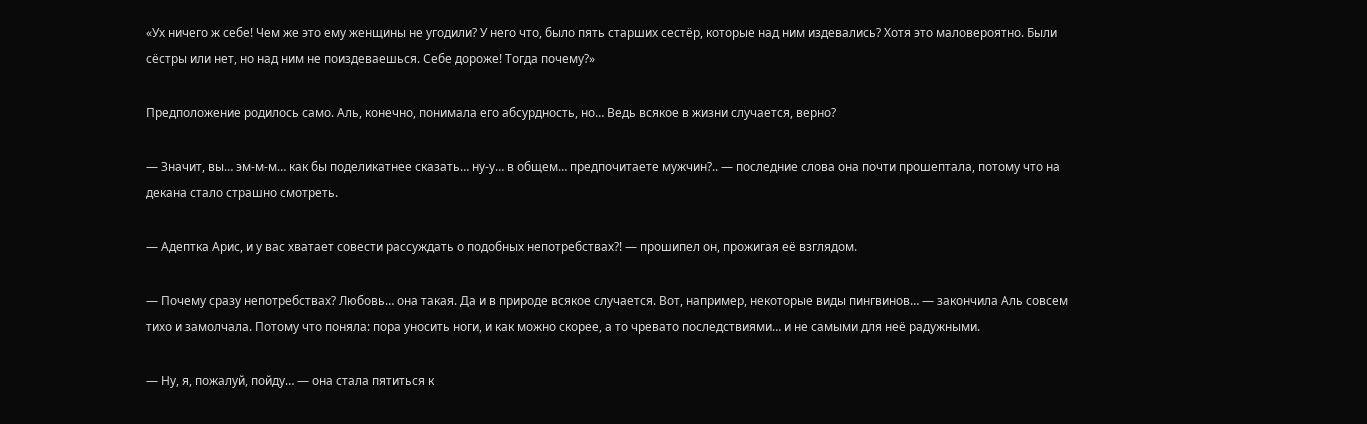«Ух ничего ж себе! Чем же это ему женщины не угодили? У него что, было пять старших сестёр, которые над ним издевались? Хотя это маловероятно. Были сёстры или нет, но над ним не поиздеваешься. Себе дороже! Тогда почему?»

Предположение родилось само. Аль, конечно, понимала его абсурдность, но… Ведь всякое в жизни случается, верно?

— Значит, вы… эм-м-м… как бы поделикатнее сказать… ну-у… в общем… предпочитаете мужчин?.. — последние слова она почти прошептала, потому что на декана стало страшно смотреть.

— Адептка Арис, и у вас хватает совести рассуждать о подобных непотребствах?! — прошипел он, прожигая её взглядом.

— Почему сразу непотребствах? Любовь… она такая. Да и в природе всякое случается. Вот, например, некоторые виды пингвинов… — закончила Аль совсем тихо и замолчала. Потому что поняла: пора уносить ноги, и как можно скорее, а то чревато последствиями… и не самыми для неё радужными.

— Ну, я, пожалуй, пойду… — она стала пятиться к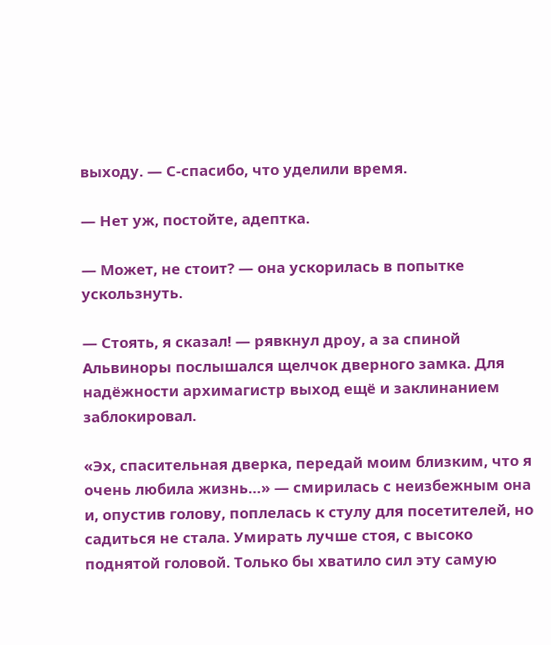выходу. — С-спасибо, что уделили время.

— Нет уж, постойте, адептка.

— Может, не стоит? — она ускорилась в попытке ускользнуть.

— Стоять, я сказал! — рявкнул дроу, а за спиной Альвиноры послышался щелчок дверного замка. Для надёжности архимагистр выход ещё и заклинанием заблокировал.

«Эх, спасительная дверка, передай моим близким, что я очень любила жизнь…» — смирилась с неизбежным она и, опустив голову, поплелась к стулу для посетителей, но садиться не стала. Умирать лучше стоя, с высоко поднятой головой. Только бы хватило сил эту самую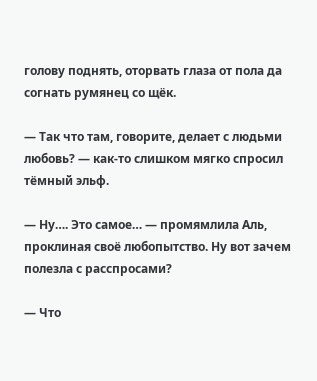голову поднять, оторвать глаза от пола да согнать румянец со щёк.

— Так что там, говорите, делает с людьми любовь? — как-то слишком мягко спросил тёмный эльф.

— Ну…. Это самое… — промямлила Аль, проклиная своё любопытство. Ну вот зачем полезла с расспросами?

— Что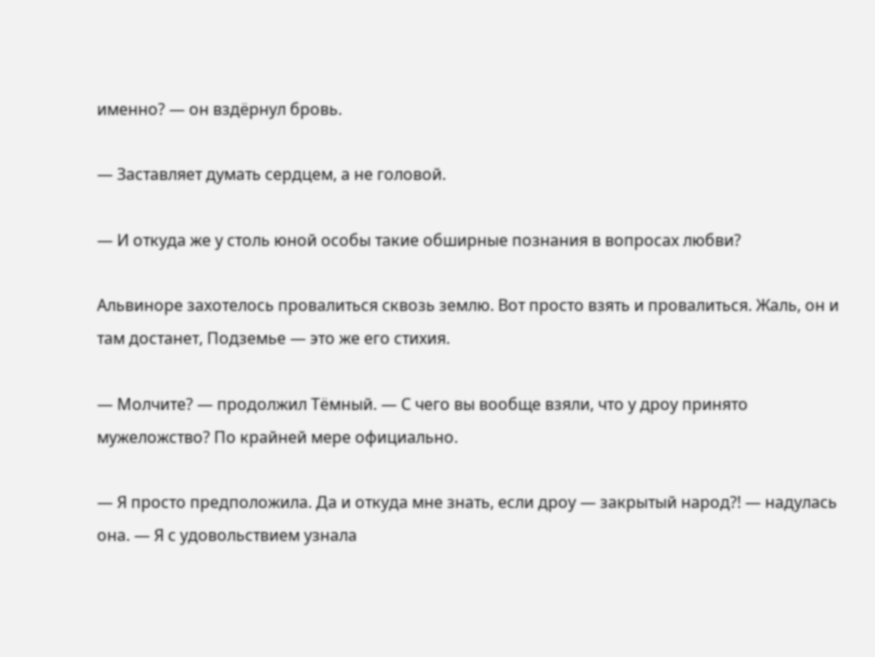именно? — он вздёрнул бровь.

— Заставляет думать сердцем, а не головой.

— И откуда же у столь юной особы такие обширные познания в вопросах любви?

Альвиноре захотелось провалиться сквозь землю. Вот просто взять и провалиться. Жаль, он и там достанет, Подземье — это же его стихия.

— Молчите? — продолжил Тёмный. — С чего вы вообще взяли, что у дроу принято мужеложство? По крайней мере официально.

— Я просто предположила. Да и откуда мне знать, если дроу — закрытый народ?! — надулась она. — Я с удовольствием узнала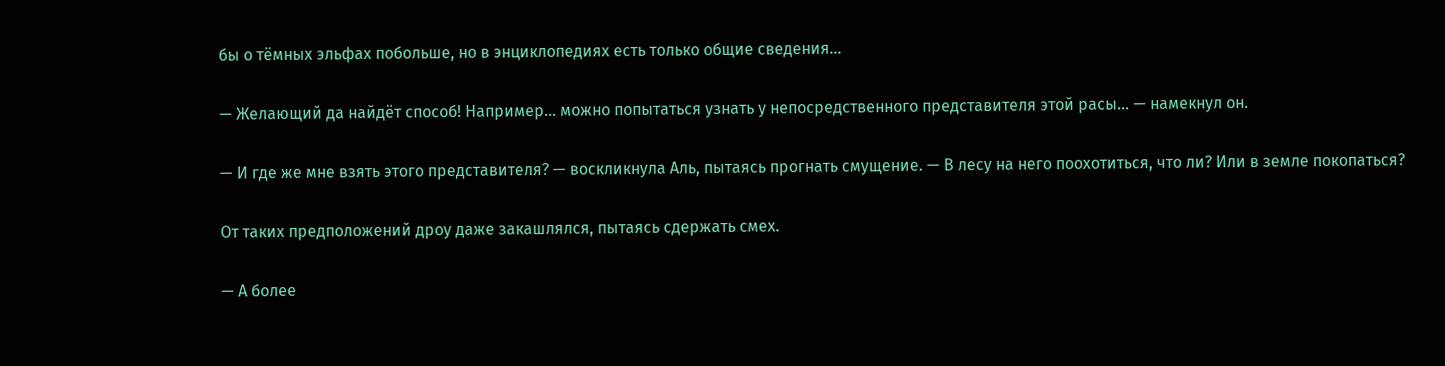бы о тёмных эльфах побольше, но в энциклопедиях есть только общие сведения…

— Желающий да найдёт способ! Например… можно попытаться узнать у непосредственного представителя этой расы… — намекнул он.

— И где же мне взять этого представителя? — воскликнула Аль, пытаясь прогнать смущение. — В лесу на него поохотиться, что ли? Или в земле покопаться?

От таких предположений дроу даже закашлялся, пытаясь сдержать смех.

— А более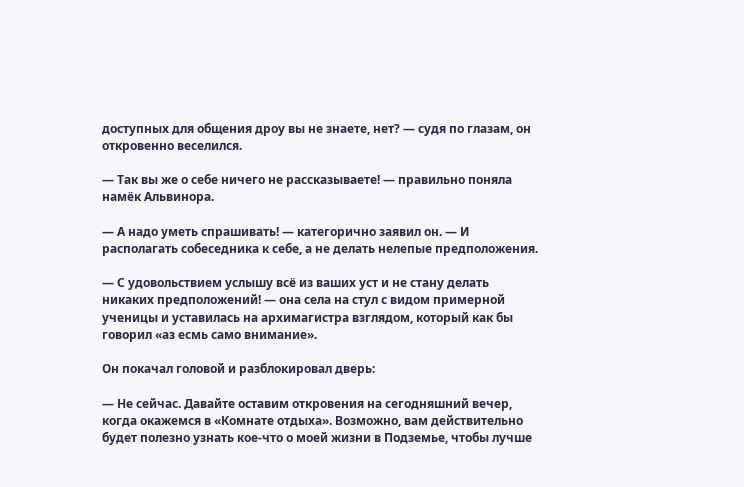доступных для общения дроу вы не знаете, нет? — судя по глазам, он откровенно веселился.

— Так вы же о себе ничего не рассказываете! — правильно поняла намёк Альвинора.

— А надо уметь спрашивать! — категорично заявил он. — И располагать собеседника к себе, а не делать нелепые предположения.

— С удовольствием услышу всё из ваших уст и не стану делать никаких предположений! — она села на стул с видом примерной ученицы и уставилась на архимагистра взглядом, который как бы говорил «аз есмь само внимание».

Он покачал головой и разблокировал дверь:

— Не сейчас. Давайте оставим откровения на сегодняшний вечер, когда окажемся в «Комнате отдыха». Возможно, вам действительно будет полезно узнать кое-что о моей жизни в Подземье, чтобы лучше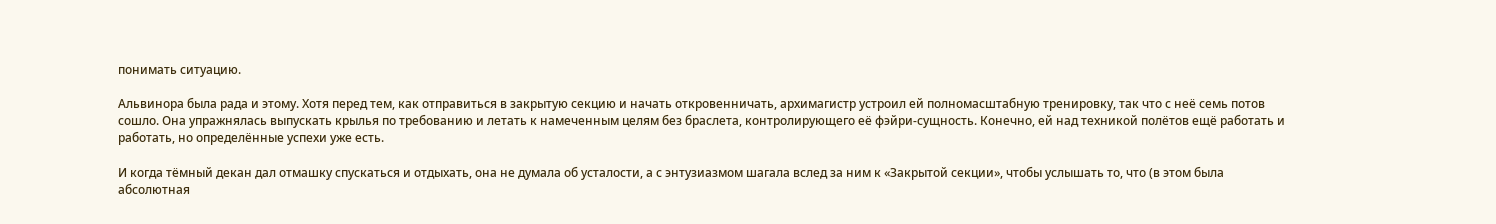понимать ситуацию.

Альвинора была рада и этому. Хотя перед тем, как отправиться в закрытую секцию и начать откровенничать, архимагистр устроил ей полномасштабную тренировку, так что с неё семь потов сошло. Она упражнялась выпускать крылья по требованию и летать к намеченным целям без браслета, контролирующего её фэйри-сущность. Конечно, ей над техникой полётов ещё работать и работать, но определённые успехи уже есть.

И когда тёмный декан дал отмашку спускаться и отдыхать, она не думала об усталости, а с энтузиазмом шагала вслед за ним к «Закрытой секции», чтобы услышать то, что (в этом была абсолютная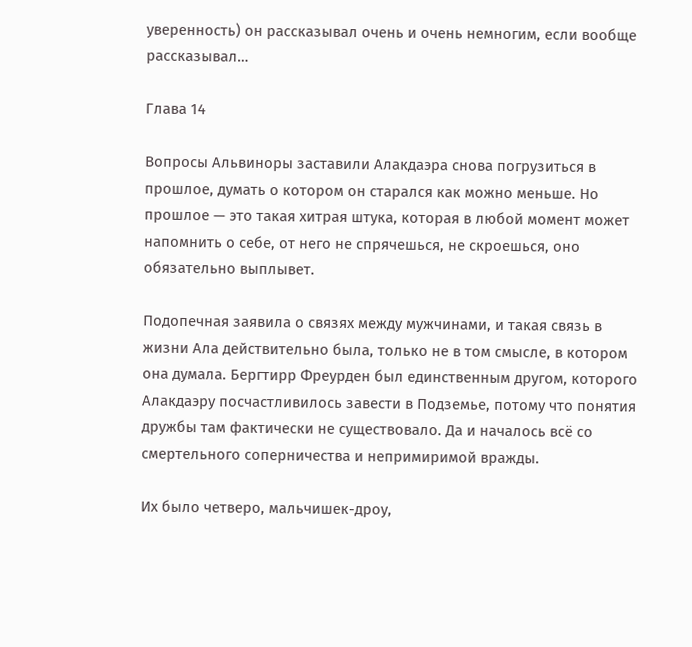уверенность) он рассказывал очень и очень немногим, если вообще рассказывал…

Глава 14

Вопросы Альвиноры заставили Алакдаэра снова погрузиться в прошлое, думать о котором он старался как можно меньше. Но прошлое — это такая хитрая штука, которая в любой момент может напомнить о себе, от него не спрячешься, не скроешься, оно обязательно выплывет.

Подопечная заявила о связях между мужчинами, и такая связь в жизни Ала действительно была, только не в том смысле, в котором она думала. Бергтирр Фреурден был единственным другом, которого Алакдаэру посчастливилось завести в Подземье, потому что понятия дружбы там фактически не существовало. Да и началось всё со смертельного соперничества и непримиримой вражды.

Их было четверо, мальчишек-дроу,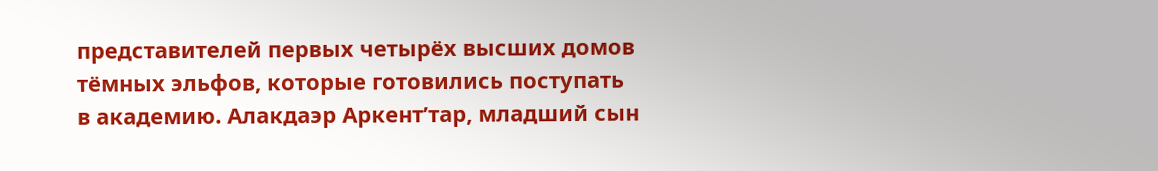представителей первых четырёх высших домов тёмных эльфов, которые готовились поступать в академию. Алакдаэр Аркент’тар, младший сын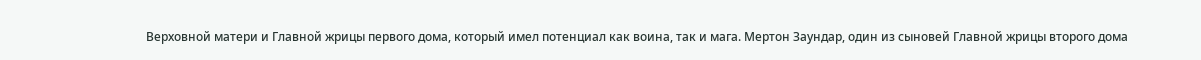Верховной матери и Главной жрицы первого дома, который имел потенциал как воина, так и мага. Мертон Заундар, один из сыновей Главной жрицы второго дома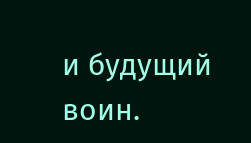и будущий воин.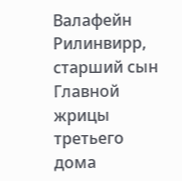Валафейн Рилинвирр, старший сын Главной жрицы третьего дома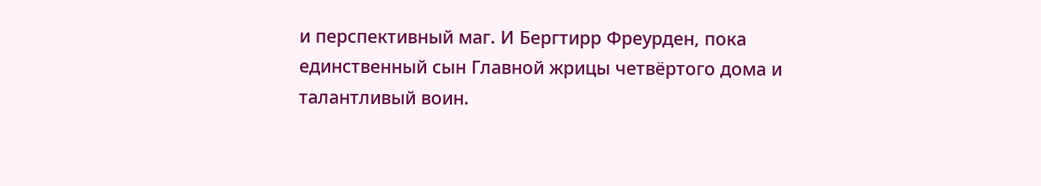и перспективный маг. И Бергтирр Фреурден, пока единственный сын Главной жрицы четвёртого дома и талантливый воин.